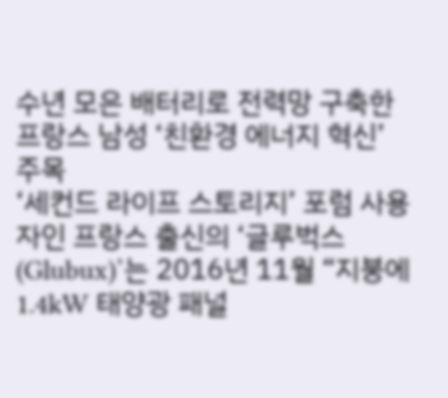수년 모은 배터리로 전력망 구축한 프랑스 남성 ‘친환경 에너지 혁신’ 주목
‘세컨드 라이프 스토리지’ 포럼 사용자인 프랑스 출신의 ‘글루벅스(Glubux)’는 2016년 11월 “지붕에 1.4kW 태양광 패널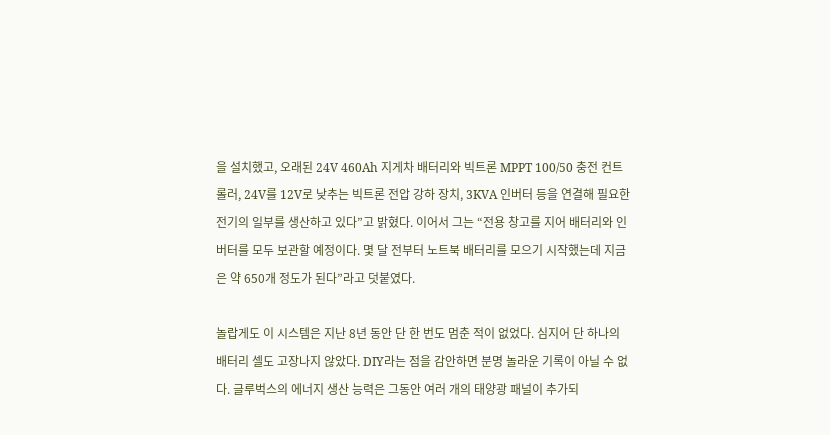을 설치했고, 오래된 24V 460Ah 지게차 배터리와 빅트론 MPPT 100/50 충전 컨트롤러, 24V를 12V로 낮추는 빅트론 전압 강하 장치, 3KVA 인버터 등을 연결해 필요한 전기의 일부를 생산하고 있다”고 밝혔다. 이어서 그는 “전용 창고를 지어 배터리와 인버터를 모두 보관할 예정이다. 몇 달 전부터 노트북 배터리를 모으기 시작했는데 지금은 약 650개 정도가 된다”라고 덧붙였다.

놀랍게도 이 시스템은 지난 8년 동안 단 한 번도 멈춘 적이 없었다. 심지어 단 하나의 배터리 셀도 고장나지 않았다. DIY라는 점을 감안하면 분명 놀라운 기록이 아닐 수 없다. 글루벅스의 에너지 생산 능력은 그동안 여러 개의 태양광 패널이 추가되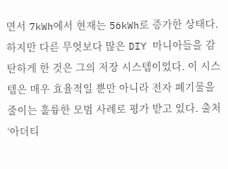면서 7kWh에서 현재는 56kWh로 증가한 상태다. 하지만 다른 무엇보다 많은 DIY 마니아들을 감탄하게 한 것은 그의 저장 시스템이었다. 이 시스템은 매우 효율적일 뿐만 아니라 전자 폐기물을 줄이는 훌륭한 모범 사례로 평가 받고 있다. 출처 ‘아더티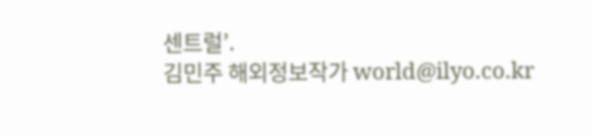센트럴’.
김민주 해외정보작가 world@ilyo.co.kr